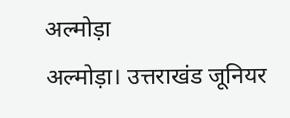अल्मोड़ा
अल्मोड़ा। उत्तराखंड जूनियर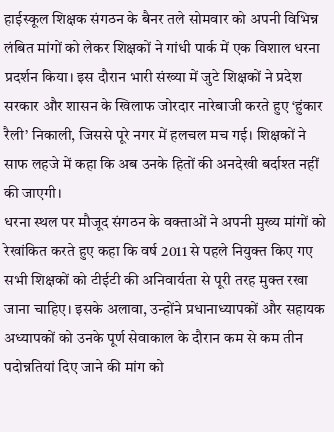हाईस्कूल शिक्षक संगठन के बैनर तले सोमवार को अपनी विभिन्न लंबित मांगों को लेकर शिक्षकों ने गांधी पार्क में एक विशाल धरना प्रदर्शन किया। इस दौरान भारी संख्या में जुटे शिक्षकों ने प्रदेश सरकार और शासन के खिलाफ जोरदार नारेबाजी करते हुए ‘हुंकार रैली’ निकाली, जिससे पूरे नगर में हलचल मच गई। शिक्षकों ने साफ लहजे में कहा कि अब उनके हितों की अनदेखी बर्दाश्त नहीं की जाएगी।
धरना स्थल पर मौजूद संगठन के वक्ताओं ने अपनी मुख्य मांगों को रेखांकित करते हुए कहा कि वर्ष 2011 से पहले नियुक्त किए गए सभी शिक्षकों को टीईटी की अनिवार्यता से पूरी तरह मुक्त रखा जाना चाहिए। इसके अलावा, उन्होंने प्रधानाध्यापकों और सहायक अध्यापकों को उनके पूर्ण सेवाकाल के दौरान कम से कम तीन पदोन्नतियां दिए जाने की मांग को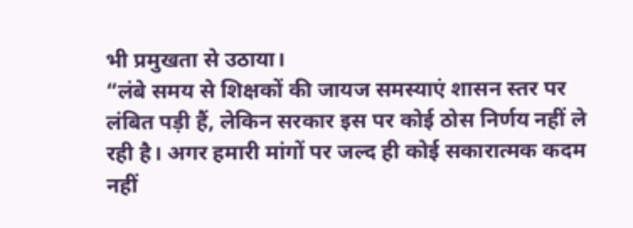भी प्रमुखता से उठाया।
“लंबे समय से शिक्षकों की जायज समस्याएं शासन स्तर पर लंबित पड़ी हैं, लेकिन सरकार इस पर कोई ठोस निर्णय नहीं ले रही है। अगर हमारी मांगों पर जल्द ही कोई सकारात्मक कदम नहीं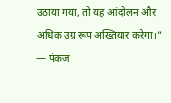उठाया गया, तो यह आंदोलन और अधिक उग्र रूप अख्तियार करेगा।”
— पंकज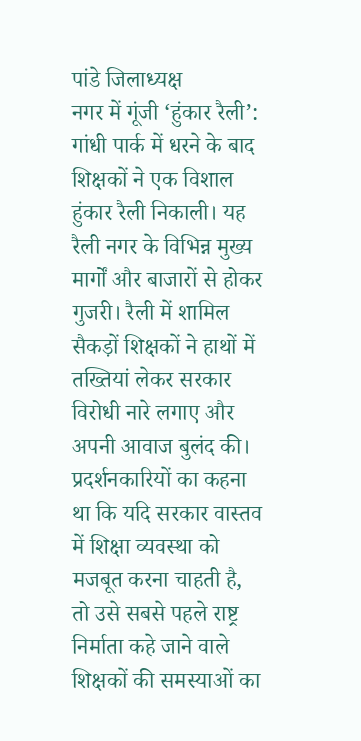पांडे जिलाध्यक्ष
नगर में गूंजी ‘हुंकार रैली’:
गांधी पार्क में धरने के बाद शिक्षकों ने एक विशाल हुंकार रैली निकाली। यह रैली नगर के विभिन्न मुख्य मार्गों और बाजारों से होकर गुजरी। रैली में शामिल सैकड़ों शिक्षकों ने हाथों में तख्तियां लेकर सरकार विरोधी नारे लगाए और अपनी आवाज बुलंद की। प्रदर्शनकारियों का कहना था कि यदि सरकार वास्तव में शिक्षा व्यवस्था को मजबूत करना चाहती है, तो उसे सबसे पहले राष्ट्र निर्माता कहे जाने वाले शिक्षकों की समस्याओं का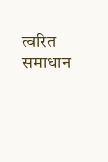त्वरित समाधान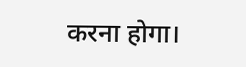करना होगा।